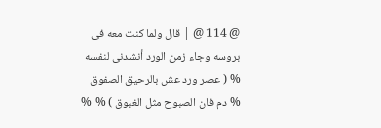@ 114 @ | قال ولما كنت معه فى بروسه وجاء زمن الورد أنشدنى لنفسه % ( عصر ورد عش بالرحيق الصفوق % دم فان الصبوح مثل الغبوق ) % %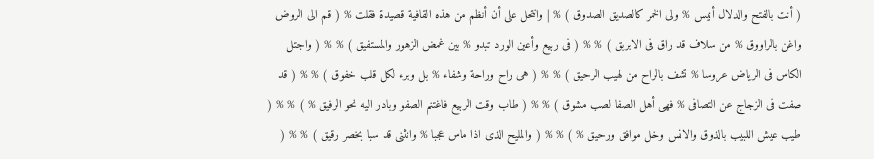( أنت بالفتح والدلال أنيس % ولى الخمر كالصديق الصدوق ) % | وانتحل على أن أنظم من هذه القافية قصيدة فقلت % ( قم الى الروض واغن بالراووق % من سلاف قد راق فى الابربق ) % % ( فى ربيع وأعين الورد تبدو % بين غمض الزهور والمستفيق ) % % ( واجتل الكاس فى الرياض عروسا % تشف بالراح من لهيب الرحيق ) % % ( هى راح وراحة وشفاء % بل وبرء لكل قلب خفوق ) % % ( قد صفت فى الزجاج عن التصافى % فهى أهل الصفا لصب مشوق ) % % ( طاب وقت الربيع فاغتنم الصفو وبادر اليه نحو الرفيق % ) % % ( طيب عيش اللبيب بالذوق والانس وخل موافق ورحيق % ) % % ( والمليح الذى اذا ماس عجبا % وانثنى قد سبا بخصر رقيق ) % % (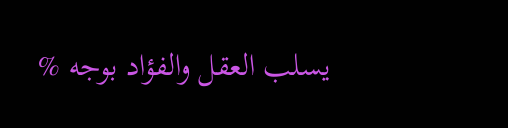يسلب العقل والفؤاد بوجه %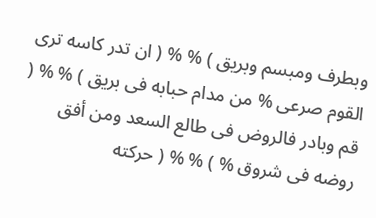وبطرف ومبسم وبريق ) % % ( ان تدر كاسه ترى القوم صرعى % من مدام حبابه فى بريق ) % % ( قم وبادر فالروض فى طالع السعد ومن أفق روضه فى شروق % ) % % ( حركته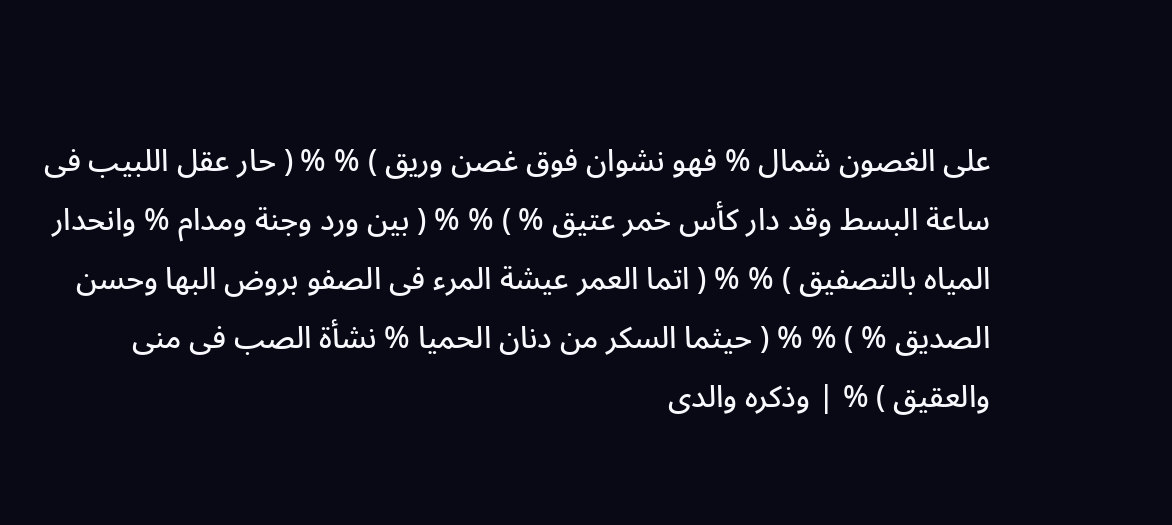على الغصون شمال % فهو نشوان فوق غصن وريق ) % % ( حار عقل اللبيب فى ساعة البسط وقد دار كأس خمر عتيق % ) % % ( بين ورد وجنة ومدام % وانحدار المياه بالتصفيق ) % % ( اتما العمر عيشة المرء فى الصفو بروض البها وحسن الصديق % ) % % ( حيثما السكر من دنان الحميا % نشأة الصب فى منى والعقيق ) % | وذكره والدى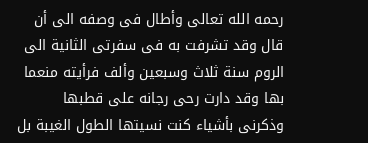رحمه الله تعالى وأطال فى وصفه الى أن قال وقد تشرفت به فى سفرتى الثانية الى الروم سنة ثلاث وسبعين وألف فرأيته منعما بها وقد دارت رحى رجانه على قطبها وذكرنى بأشياء كنت نسيتها الطول الغيبة بل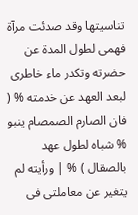تناسيتها وقد صدئت مرآة فهمى لطول المدة عن حضرته وتكدر ماء خاطرى لبعد العهد عن خدمته % ( فان الصارم الصمصام ينبو % شباه لطول عهد بالصقال ) % | ورأيته لم يتغير عن معاملتى فى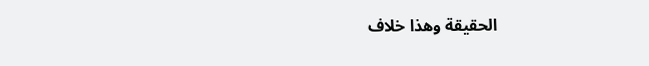الحقيقة وهذا خلاف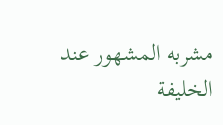مشربه المشهور عند الخليفة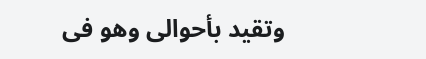وتقيد بأحوالى وهو فى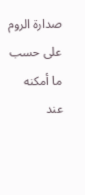صدارة الروم على حسب ما أمكنه عند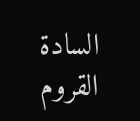السادة القروم